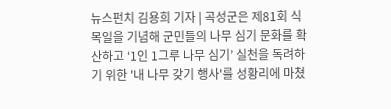뉴스펀치 김용희 기자 | 곡성군은 제81회 식목일을 기념해 군민들의 나무 심기 문화를 확산하고 ‘1인 1그루 나무 심기’ 실천을 독려하기 위한 '내 나무 갖기 행사'를 성황리에 마쳤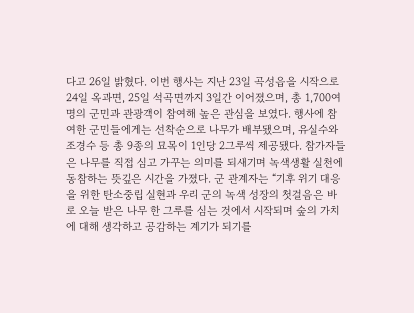다고 26일 밝혔다. 이번 행사는 지난 23일 곡성읍을 시작으로 24일 옥과면, 25일 석곡면까지 3일간 이어졌으며, 총 1,700여 명의 군민과 관광객이 참여해 높은 관심을 보였다. 행사에 참여한 군민들에게는 선착순으로 나무가 배부됐으며, 유실수와 조경수 등 총 9종의 묘목이 1인당 2그루씩 제공됐다. 참가자들은 나무를 직접 심고 가꾸는 의미를 되새기며 녹색생활 실천에 동참하는 뜻깊은 시간을 가졌다. 군 관계자는 “기후 위기 대응을 위한 탄소중립 실현과 우리 군의 녹색 성장의 첫걸음은 바로 오늘 받은 나무 한 그루를 심는 것에서 시작되며 숲의 가치에 대해 생각하고 공감하는 계기가 되기를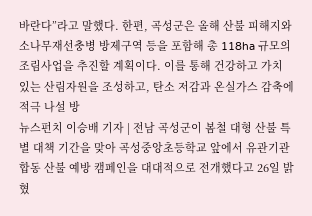바란다”라고 말했다. 한편, 곡성군은 올해 산불 피해지와 소나무재선충병 방제구역 등을 포함해 총 118ha 규모의 조림사업을 추진할 계획이다. 이를 통해 건강하고 가치 있는 산림자원을 조성하고, 탄소 저감과 온실가스 감축에 적극 나설 방
뉴스펀치 이승배 기자 | 전남 곡성군이 봄철 대형 산불 특별 대책 기간을 맞아 곡성중앙초등학교 앞에서 유관기관 합동 산불 예방 캠페인을 대대적으로 전개했다고 26일 밝혔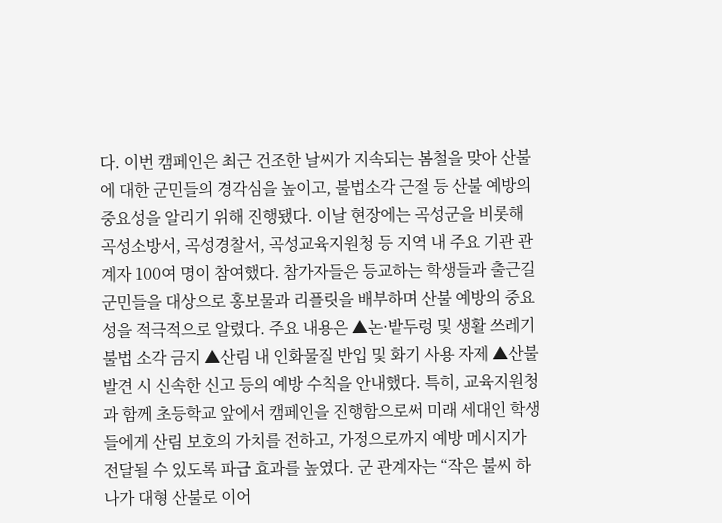다. 이번 캠페인은 최근 건조한 날씨가 지속되는 봄철을 맞아 산불에 대한 군민들의 경각심을 높이고, 불법소각 근절 등 산불 예방의 중요성을 알리기 위해 진행됐다. 이날 현장에는 곡성군을 비롯해 곡성소방서, 곡성경찰서, 곡성교육지원청 등 지역 내 주요 기관 관계자 100여 명이 참여했다. 참가자들은 등교하는 학생들과 출근길 군민들을 대상으로 홍보물과 리플릿을 배부하며 산불 예방의 중요성을 적극적으로 알렸다. 주요 내용은 ▲논·밭두렁 및 생활 쓰레기 불법 소각 금지 ▲산림 내 인화물질 반입 및 화기 사용 자제 ▲산불 발견 시 신속한 신고 등의 예방 수칙을 안내했다. 특히, 교육지원청과 함께 초등학교 앞에서 캠페인을 진행함으로써 미래 세대인 학생들에게 산림 보호의 가치를 전하고, 가정으로까지 예방 메시지가 전달될 수 있도록 파급 효과를 높였다. 군 관계자는 “작은 불씨 하나가 대형 산불로 이어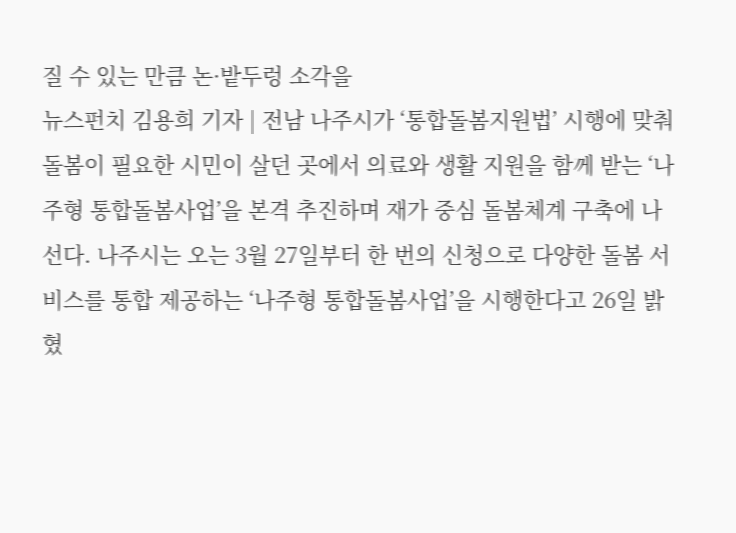질 수 있는 만큼 논·밭두렁 소각을
뉴스펀치 김용희 기자 | 전남 나주시가 ‘통합돌봄지원법’ 시행에 맞춰 돌봄이 필요한 시민이 살던 곳에서 의료와 생활 지원을 함께 받는 ‘나주형 통합돌봄사업’을 본격 추진하며 재가 중심 돌봄체계 구축에 나선다. 나주시는 오는 3월 27일부터 한 번의 신청으로 다양한 돌봄 서비스를 통합 제공하는 ‘나주형 통합돌봄사업’을 시행한다고 26일 밝혔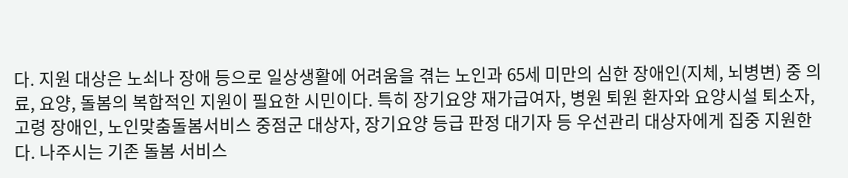다. 지원 대상은 노쇠나 장애 등으로 일상생활에 어려움을 겪는 노인과 65세 미만의 심한 장애인(지체, 뇌병변) 중 의료, 요양, 돌봄의 복합적인 지원이 필요한 시민이다. 특히 장기요양 재가급여자, 병원 퇴원 환자와 요양시설 퇴소자, 고령 장애인, 노인맞춤돌봄서비스 중점군 대상자, 장기요양 등급 판정 대기자 등 우선관리 대상자에게 집중 지원한다. 나주시는 기존 돌봄 서비스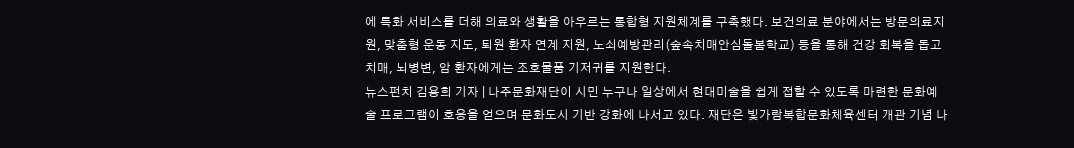에 특화 서비스를 더해 의료와 생활을 아우르는 통합형 지원체계를 구축했다. 보건의료 분야에서는 방문의료지원, 맞춤형 운동 지도, 퇴원 환자 연계 지원, 노쇠예방관리(숲속치매안심돌봄학교) 등을 통해 건강 회복을 돕고 치매, 뇌병변, 암 환자에게는 조호물품 기저귀를 지원한다.
뉴스펀치 김용희 기자 | 나주문화재단이 시민 누구나 일상에서 현대미술을 쉽게 접할 수 있도록 마련한 문화예술 프로그램이 호응을 얻으며 문화도시 기반 강화에 나서고 있다. 재단은 빛가람복합문화체육센터 개관 기념 나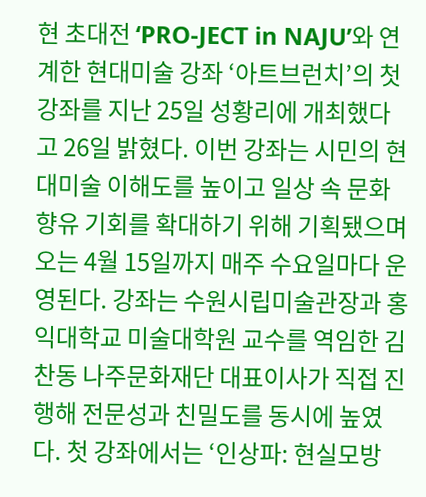현 초대전 ‘PRO-JECT in NAJU’와 연계한 현대미술 강좌 ‘아트브런치’의 첫 강좌를 지난 25일 성황리에 개최했다고 26일 밝혔다. 이번 강좌는 시민의 현대미술 이해도를 높이고 일상 속 문화 향유 기회를 확대하기 위해 기획됐으며 오는 4월 15일까지 매주 수요일마다 운영된다. 강좌는 수원시립미술관장과 홍익대학교 미술대학원 교수를 역임한 김찬동 나주문화재단 대표이사가 직접 진행해 전문성과 친밀도를 동시에 높였다. 첫 강좌에서는 ‘인상파: 현실모방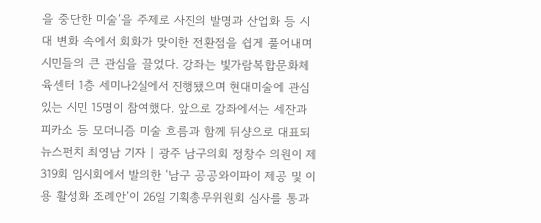을 중단한 미술’을 주제로 사진의 발명과 산업화 등 시대 변화 속에서 회화가 맞이한 전환점을 쉽게 풀어내며 시민들의 큰 관심을 끌었다. 강좌는 빛가람복합문화체육센터 1층 세미나2실에서 진행됐으며 현대미술에 관심 있는 시민 15명이 참여했다. 앞으로 강좌에서는 세잔과 피카소 등 모더니즘 미술 흐름과 함께 뒤샹으로 대표되
뉴스펀치 최영남 기자 | 광주 남구의회 정창수 의원이 제319회 임시회에서 발의한 ‘남구 공공와이파이 제공 및 이용 활성화 조례안’이 26일 기획총무위원회 심사를 통과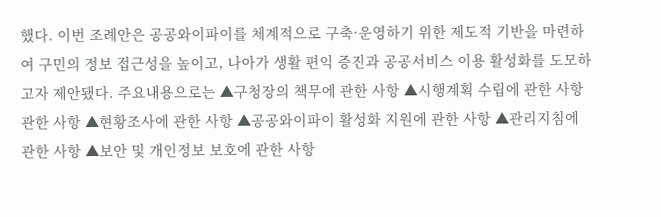했다. 이번 조례안은 공공와이파이를 체계적으로 구축·운영하기 위한 제도적 기반을 마련하여 구민의 정보 접근성을 높이고, 나아가 생활 편익 증진과 공공서비스 이용 활성화를 도모하고자 제안됐다. 주요내용으로는 ▲구청장의 책무에 관한 사항 ▲시행계획 수립에 관한 사항 관한 사항 ▲현황조사에 관한 사항 ▲공공와이파이 활성화 지원에 관한 사항 ▲관리지침에 관한 사항 ▲보안 및 개인정보 보호에 관한 사항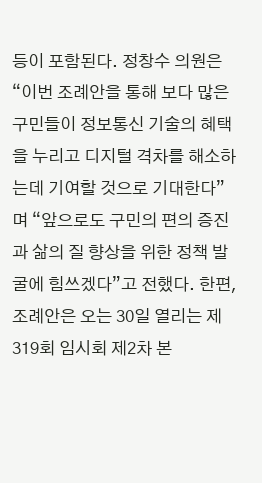등이 포함된다. 정창수 의원은 “이번 조례안을 통해 보다 많은 구민들이 정보통신 기술의 혜택을 누리고 디지털 격차를 해소하는데 기여할 것으로 기대한다”며 “앞으로도 구민의 편의 증진과 삶의 질 향상을 위한 정책 발굴에 힘쓰겠다”고 전했다. 한편, 조례안은 오는 30일 열리는 제319회 임시회 제2차 본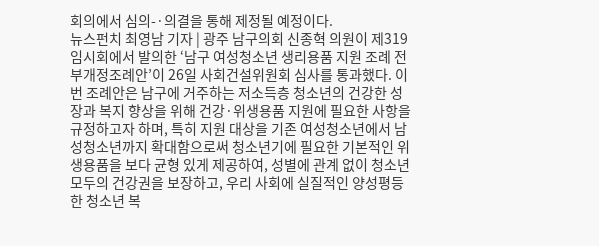회의에서 심의-·의결을 통해 제정될 예정이다.
뉴스펀치 최영남 기자 | 광주 남구의회 신종혁 의원이 제319 임시회에서 발의한 ‘남구 여성청소년 생리용품 지원 조례 전부개정조례안’이 26일 사회건설위원회 심사를 통과했다. 이번 조례안은 남구에 거주하는 저소득층 청소년의 건강한 성장과 복지 향상을 위해 건강·위생용품 지원에 필요한 사항을 규정하고자 하며, 특히 지원 대상을 기존 여성청소년에서 남성청소년까지 확대함으로써 청소년기에 필요한 기본적인 위생용품을 보다 균형 있게 제공하여, 성별에 관계 없이 청소년 모두의 건강권을 보장하고, 우리 사회에 실질적인 양성평등한 청소년 복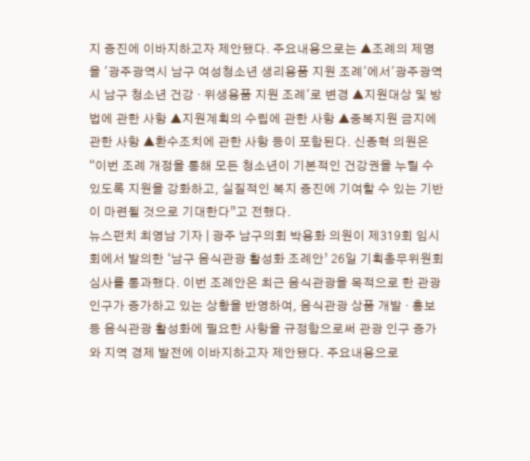지 증진에 이바지하고자 제안됐다. 주요내용으로는 ▲조례의 제명을 '광주광역시 남구 여성청소년 생리용품 지원 조례'에서'광주광역시 남구 청소년 건강 · 위생용품 지원 조례'로 변경 ▲지원대상 및 방법에 관한 사항 ▲지원계획의 수립에 관한 사항 ▲중복지원 금지에 관한 사항 ▲환수조치에 관한 사항 등이 포함된다. 신종혁 의원은 “이번 조례 개정을 통해 모든 청소년이 기본적인 건강권을 누릴 수 있도록 지원을 강화하고, 실질적인 복지 증진에 기여할 수 있는 기반이 마련될 것으로 기대한다”고 전했다.
뉴스펀치 최영남 기자 | 광주 남구의회 박용화 의원이 제319회 임시회에서 발의한 ‘남구 음식관광 활성화 조례안’ 26일 기획총무위원회 심사를 통과했다. 이번 조례안은 최근 음식관광을 목적으로 한 관광인구가 증가하고 있는 상황을 반영하여, 음식관광 상품 개발 · 홍보 등 음식관광 활성화에 필요한 사항을 규정함으로써 관광 인구 증가와 지역 경제 발전에 이바지하고자 제안됐다. 주요내용으로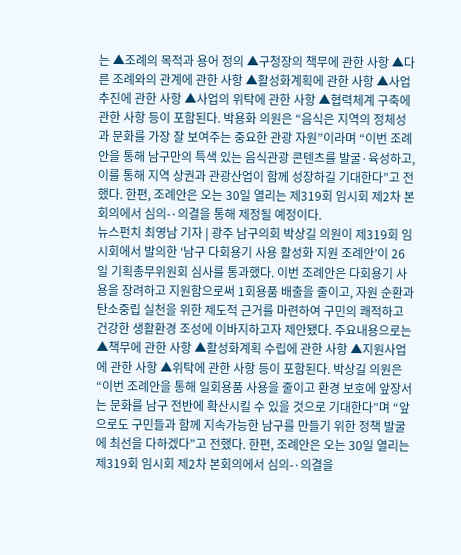는 ▲조례의 목적과 용어 정의 ▲구청장의 책무에 관한 사항 ▲다른 조례와의 관계에 관한 사항 ▲활성화계획에 관한 사항 ▲사업추진에 관한 사항 ▲사업의 위탁에 관한 사항 ▲협력체계 구축에 관한 사항 등이 포함된다. 박용화 의원은 “음식은 지역의 정체성과 문화를 가장 잘 보여주는 중요한 관광 자원”이라며 “이번 조례안을 통해 남구만의 특색 있는 음식관광 콘텐츠를 발굴·육성하고, 이를 통해 지역 상권과 관광산업이 함께 성장하길 기대한다”고 전했다. 한편, 조례안은 오는 30일 열리는 제319회 임시회 제2차 본회의에서 심의-·의결을 통해 제정될 예정이다.
뉴스펀치 최영남 기자 | 광주 남구의회 박상길 의원이 제319회 임시회에서 발의한 ‘남구 다회용기 사용 활성화 지원 조례안’이 26일 기획총무위원회 심사를 통과했다. 이번 조례안은 다회용기 사용을 장려하고 지원함으로써 1회용품 배출을 줄이고, 자원 순환과 탄소중립 실천을 위한 제도적 근거를 마련하여 구민의 쾌적하고 건강한 생활환경 조성에 이바지하고자 제안됐다. 주요내용으로는 ▲책무에 관한 사항 ▲활성화계획 수립에 관한 사항 ▲지원사업에 관한 사항 ▲위탁에 관한 사항 등이 포함된다. 박상길 의원은 “이번 조례안을 통해 일회용품 사용을 줄이고 환경 보호에 앞장서는 문화를 남구 전반에 확산시킬 수 있을 것으로 기대한다”며 “앞으로도 구민들과 함께 지속가능한 남구를 만들기 위한 정책 발굴에 최선을 다하겠다”고 전했다. 한편, 조례안은 오는 30일 열리는 제319회 임시회 제2차 본회의에서 심의-·의결을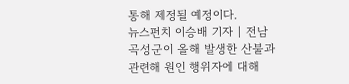통해 제정될 예정이다.
뉴스펀치 이승배 기자 | 전남 곡성군이 올해 발생한 산불과 관련해 원인 행위자에 대해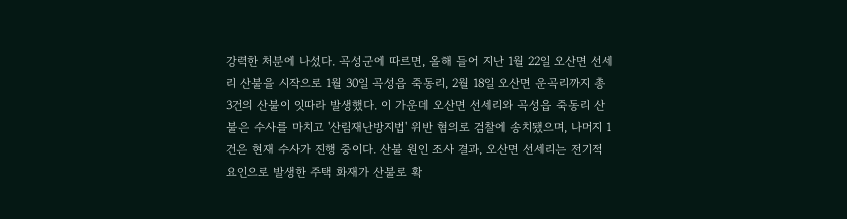강력한 처분에 나섰다. 곡성군에 따르면, 올해 들어 지난 1월 22일 오산면 선세리 산불을 시작으로 1월 30일 곡성읍 죽동리, 2월 18일 오산면 운곡리까지 총 3건의 산불이 잇따라 발생했다. 이 가운데 오산면 선세리와 곡성읍 죽동리 산불은 수사를 마치고 '산림재난방지법' 위반 혐의로 검찰에 송치됐으며, 나머지 1건은 현재 수사가 진행 중이다. 산불 원인 조사 결과, 오산면 선세리는 전기적 요인으로 발생한 주택 화재가 산불로 확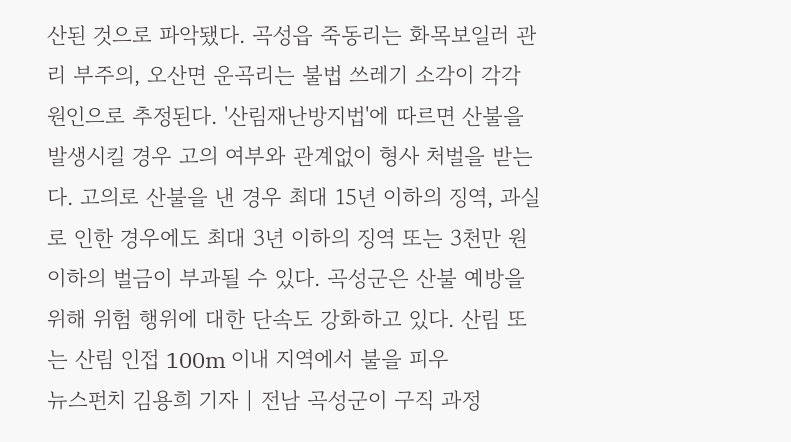산된 것으로 파악됐다. 곡성읍 죽동리는 화목보일러 관리 부주의, 오산면 운곡리는 불법 쓰레기 소각이 각각 원인으로 추정된다. '산림재난방지법'에 따르면 산불을 발생시킬 경우 고의 여부와 관계없이 형사 처벌을 받는다. 고의로 산불을 낸 경우 최대 15년 이하의 징역, 과실로 인한 경우에도 최대 3년 이하의 징역 또는 3천만 원 이하의 벌금이 부과될 수 있다. 곡성군은 산불 예방을 위해 위험 행위에 대한 단속도 강화하고 있다. 산림 또는 산림 인접 100m 이내 지역에서 불을 피우
뉴스펀치 김용희 기자 | 전남 곡성군이 구직 과정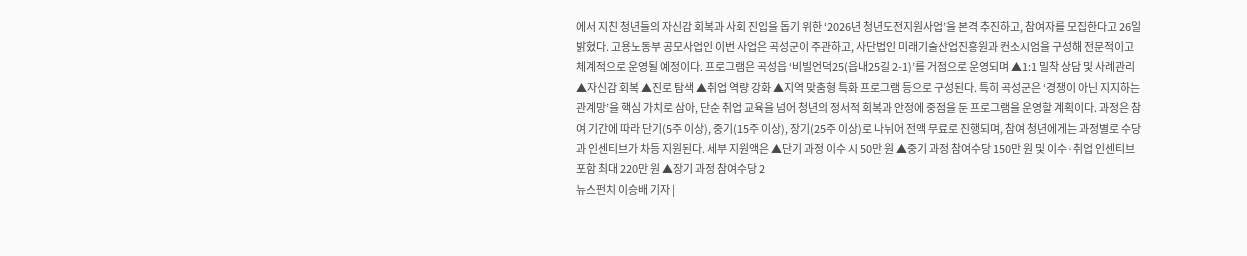에서 지친 청년들의 자신감 회복과 사회 진입을 돕기 위한 ‘2026년 청년도전지원사업’을 본격 추진하고, 참여자를 모집한다고 26일 밝혔다. 고용노동부 공모사업인 이번 사업은 곡성군이 주관하고, 사단법인 미래기술산업진흥원과 컨소시엄을 구성해 전문적이고 체계적으로 운영될 예정이다. 프로그램은 곡성읍 ‘비빌언덕25(읍내25길 2-1)’를 거점으로 운영되며 ▲1:1 밀착 상담 및 사례관리 ▲자신감 회복 ▲진로 탐색 ▲취업 역량 강화 ▲지역 맞춤형 특화 프로그램 등으로 구성된다. 특히 곡성군은 ‘경쟁이 아닌 지지하는 관계망’을 핵심 가치로 삼아, 단순 취업 교육을 넘어 청년의 정서적 회복과 안정에 중점을 둔 프로그램을 운영할 계획이다. 과정은 참여 기간에 따라 단기(5주 이상), 중기(15주 이상), 장기(25주 이상)로 나뉘어 전액 무료로 진행되며, 참여 청년에게는 과정별로 수당과 인센티브가 차등 지원된다. 세부 지원액은 ▲단기 과정 이수 시 50만 원 ▲중기 과정 참여수당 150만 원 및 이수·취업 인센티브 포함 최대 220만 원 ▲장기 과정 참여수당 2
뉴스펀치 이승배 기자 |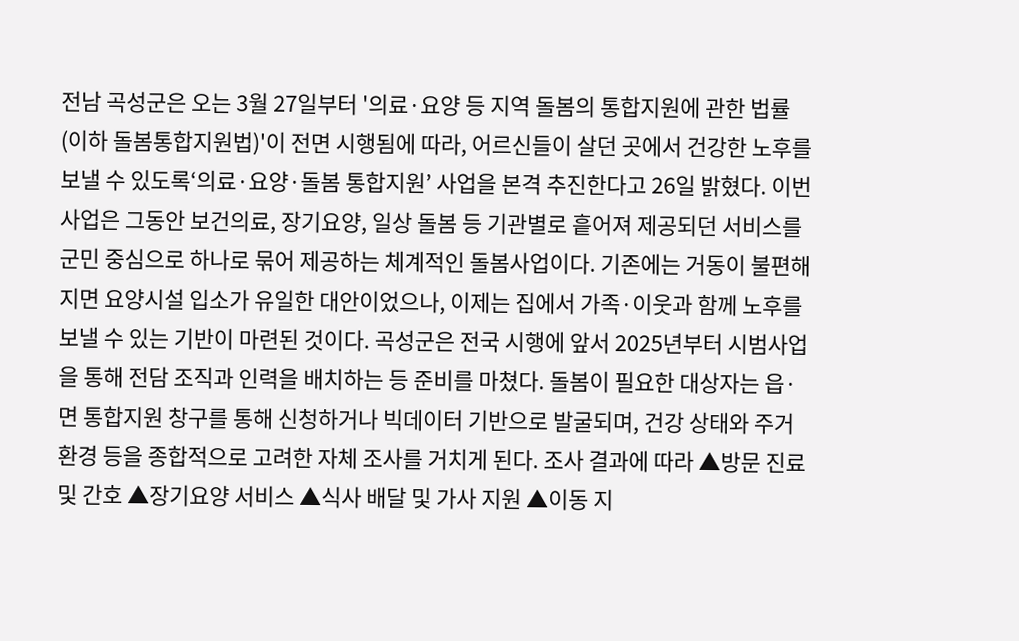전남 곡성군은 오는 3월 27일부터 '의료·요양 등 지역 돌봄의 통합지원에 관한 법률(이하 돌봄통합지원법)'이 전면 시행됨에 따라, 어르신들이 살던 곳에서 건강한 노후를 보낼 수 있도록‘의료·요양·돌봄 통합지원’ 사업을 본격 추진한다고 26일 밝혔다. 이번 사업은 그동안 보건의료, 장기요양, 일상 돌봄 등 기관별로 흩어져 제공되던 서비스를 군민 중심으로 하나로 묶어 제공하는 체계적인 돌봄사업이다. 기존에는 거동이 불편해지면 요양시설 입소가 유일한 대안이었으나, 이제는 집에서 가족·이웃과 함께 노후를 보낼 수 있는 기반이 마련된 것이다. 곡성군은 전국 시행에 앞서 2025년부터 시범사업을 통해 전담 조직과 인력을 배치하는 등 준비를 마쳤다. 돌봄이 필요한 대상자는 읍·면 통합지원 창구를 통해 신청하거나 빅데이터 기반으로 발굴되며, 건강 상태와 주거 환경 등을 종합적으로 고려한 자체 조사를 거치게 된다. 조사 결과에 따라 ▲방문 진료 및 간호 ▲장기요양 서비스 ▲식사 배달 및 가사 지원 ▲이동 지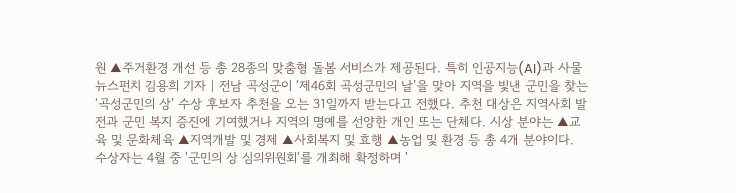원 ▲주거환경 개선 등 총 28종의 맞춤형 돌봄 서비스가 제공된다. 특히 인공지능(AI)과 사물
뉴스펀치 김용희 기자 | 전남 곡성군이 ‘제46회 곡성군민의 날’을 맞아 지역을 빛낸 군민을 찾는 ‘곡성군민의 상’ 수상 후보자 추천을 오는 31일까지 받는다고 전했다. 추천 대상은 지역사회 발전과 군민 복지 증진에 기여했거나 지역의 명예를 선양한 개인 또는 단체다. 시상 분야는 ▲교육 및 문화체육 ▲지역개발 및 경제 ▲사회복지 및 효행 ▲농업 및 환경 등 총 4개 분야이다. 수상자는 4월 중 '군민의 상 심의위원회'를 개최해 확정하며 '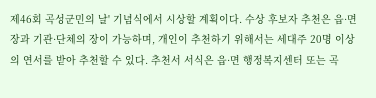제46회 곡성군민의 날' 기념식에서 시상할 계획이다. 수상 후보자 추천은 읍·면장과 기관·단체의 장이 가능하며, 개인이 추천하기 위해서는 세대주 20명 이상의 연서를 받아 추천할 수 있다. 추천서 서식은 읍·면 행정복지센터 또는 곡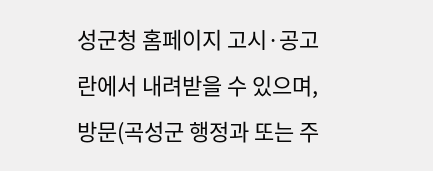성군청 홈페이지 고시·공고란에서 내려받을 수 있으며, 방문(곡성군 행정과 또는 주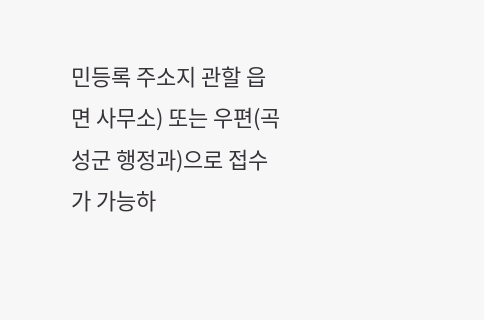민등록 주소지 관할 읍면 사무소) 또는 우편(곡성군 행정과)으로 접수가 가능하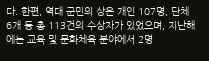다. 한편, 역대 군민의 상은 개인 107명, 단체 6개 등 총 113건의 수상자가 있었으며, 지난해에는 교육 및 문화체육 분야에서 2명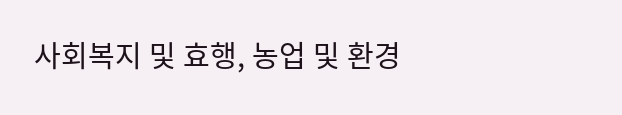사회복지 및 효행, 농업 및 환경